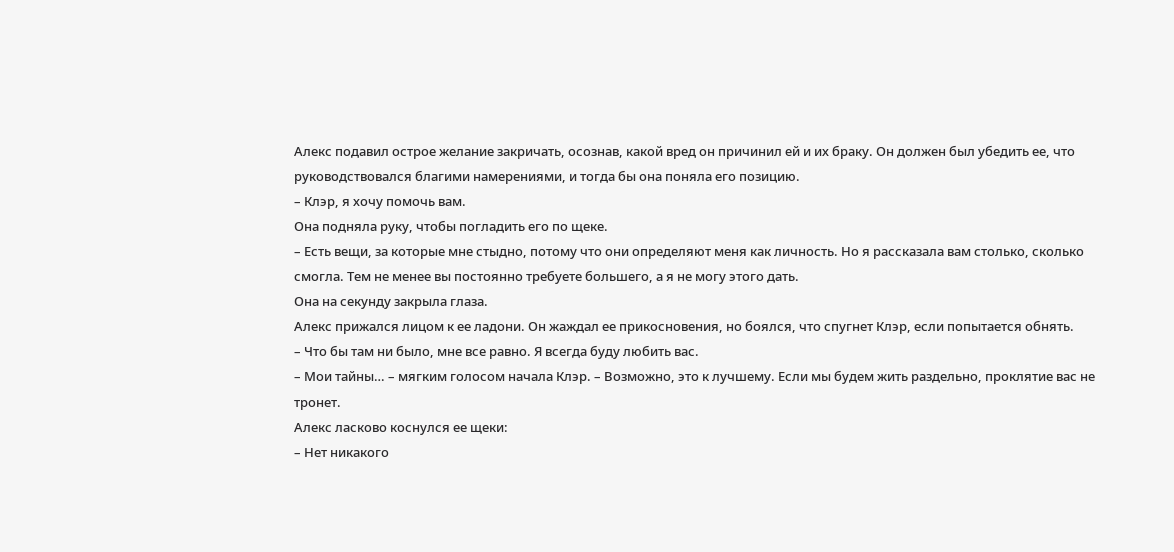Алекс подавил острое желание закричать, осознав, какой вред он причинил ей и их браку. Он должен был убедить ее, что руководствовался благими намерениями, и тогда бы она поняла его позицию.
– Клэр, я хочу помочь вам.
Она подняла руку, чтобы погладить его по щеке.
– Есть вещи, за которые мне стыдно, потому что они определяют меня как личность. Но я рассказала вам столько, сколько смогла. Тем не менее вы постоянно требуете большего, а я не могу этого дать.
Она на секунду закрыла глаза.
Алекс прижался лицом к ее ладони. Он жаждал ее прикосновения, но боялся, что спугнет Клэр, если попытается обнять.
– Что бы там ни было, мне все равно. Я всегда буду любить вас.
– Мои тайны… – мягким голосом начала Клэр. – Возможно, это к лучшему. Если мы будем жить раздельно, проклятие вас не тронет.
Алекс ласково коснулся ее щеки:
– Нет никакого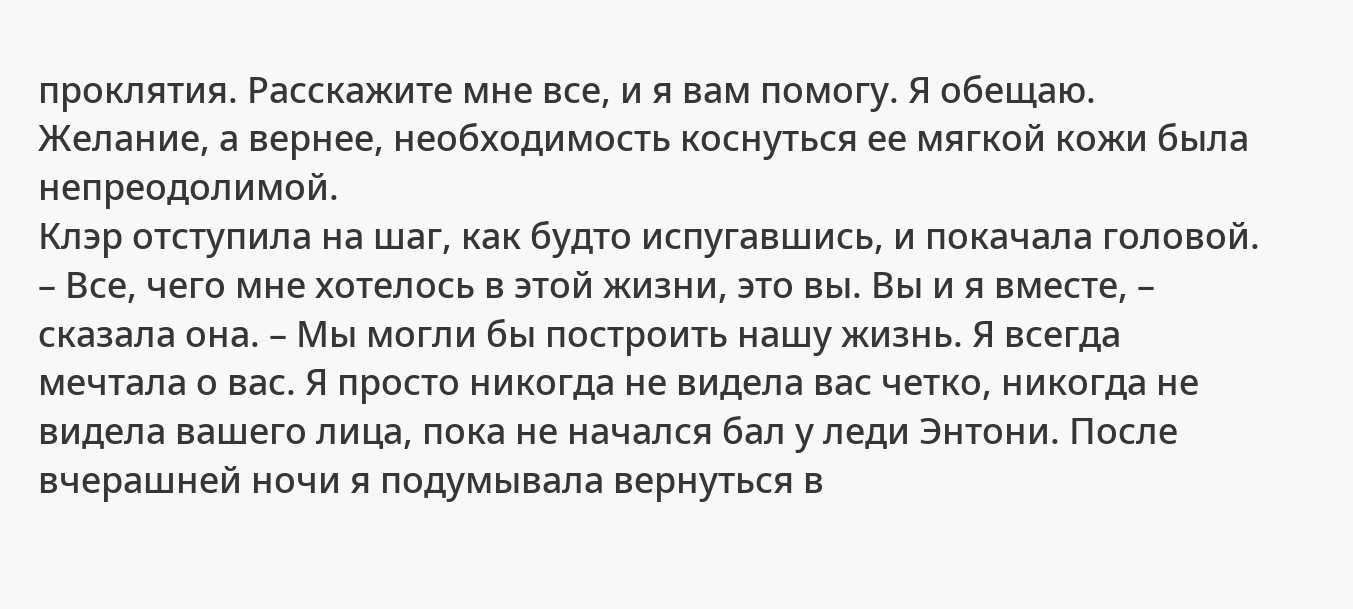проклятия. Расскажите мне все, и я вам помогу. Я обещаю.
Желание, а вернее, необходимость коснуться ее мягкой кожи была непреодолимой.
Клэр отступила на шаг, как будто испугавшись, и покачала головой.
– Все, чего мне хотелось в этой жизни, это вы. Вы и я вместе, – сказала она. – Мы могли бы построить нашу жизнь. Я всегда мечтала о вас. Я просто никогда не видела вас четко, никогда не видела вашего лица, пока не начался бал у леди Энтони. После вчерашней ночи я подумывала вернуться в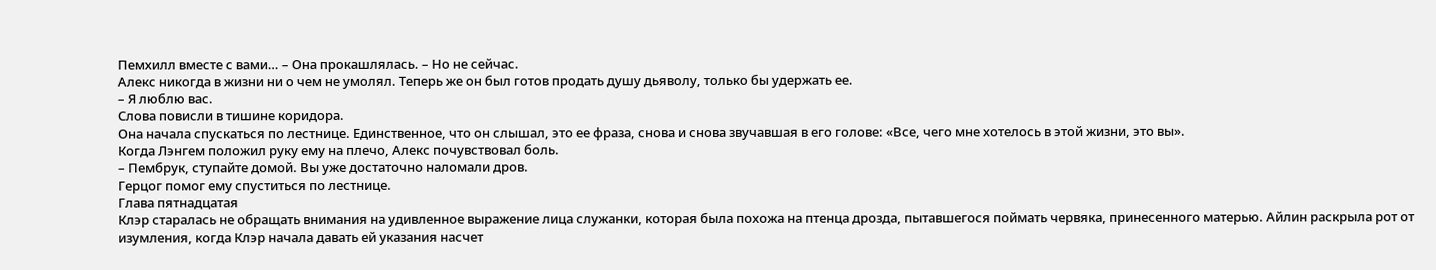Пемхилл вместе с вами… – Она прокашлялась. – Но не сейчас.
Алекс никогда в жизни ни о чем не умолял. Теперь же он был готов продать душу дьяволу, только бы удержать ее.
– Я люблю вас.
Слова повисли в тишине коридора.
Она начала спускаться по лестнице. Единственное, что он слышал, это ее фраза, снова и снова звучавшая в его голове: «Все, чего мне хотелось в этой жизни, это вы».
Когда Лэнгем положил руку ему на плечо, Алекс почувствовал боль.
– Пембрук, ступайте домой. Вы уже достаточно наломали дров.
Герцог помог ему спуститься по лестнице.
Глава пятнадцатая
Клэр старалась не обращать внимания на удивленное выражение лица служанки, которая была похожа на птенца дрозда, пытавшегося поймать червяка, принесенного матерью. Айлин раскрыла рот от изумления, когда Клэр начала давать ей указания насчет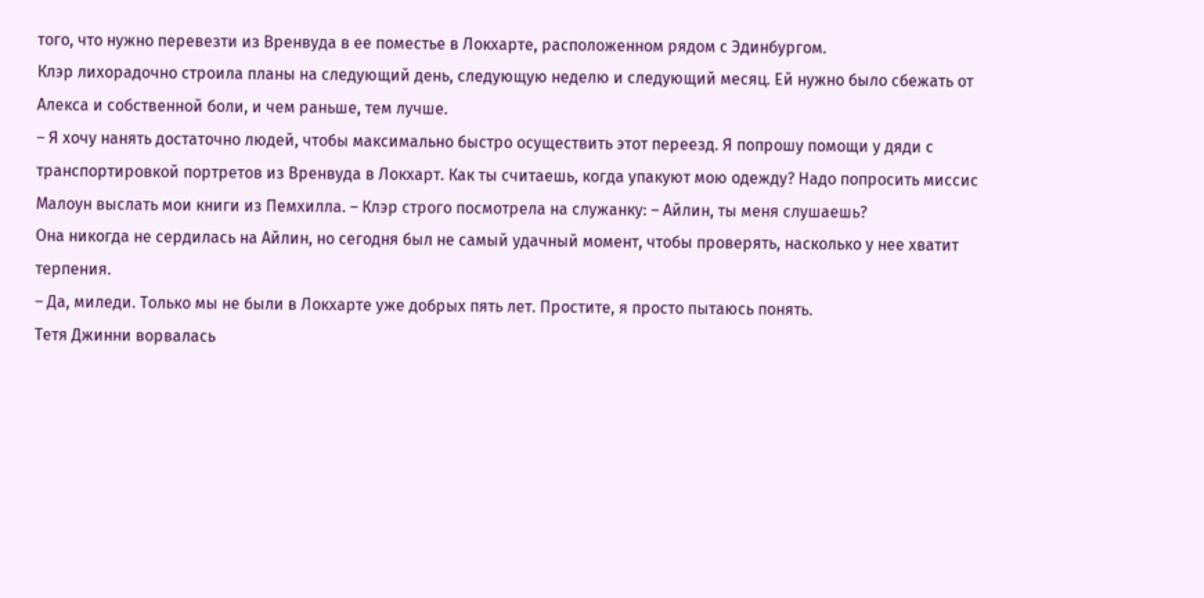того, что нужно перевезти из Вренвуда в ее поместье в Локхарте, расположенном рядом с Эдинбургом.
Клэр лихорадочно строила планы на следующий день, следующую неделю и следующий месяц. Ей нужно было сбежать от Алекса и собственной боли, и чем раньше, тем лучше.
– Я хочу нанять достаточно людей, чтобы максимально быстро осуществить этот переезд. Я попрошу помощи у дяди с транспортировкой портретов из Вренвуда в Локхарт. Как ты считаешь, когда упакуют мою одежду? Надо попросить миссис Малоун выслать мои книги из Пемхилла. – Клэр строго посмотрела на служанку: – Айлин, ты меня слушаешь?
Она никогда не сердилась на Айлин, но сегодня был не самый удачный момент, чтобы проверять, насколько у нее хватит терпения.
– Да, миледи. Только мы не были в Локхарте уже добрых пять лет. Простите, я просто пытаюсь понять.
Тетя Джинни ворвалась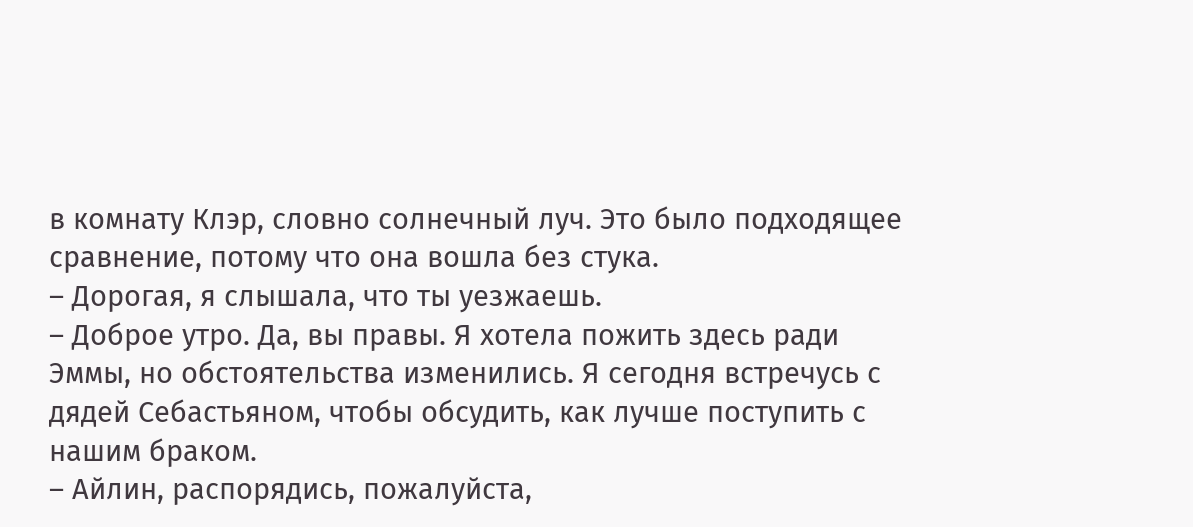в комнату Клэр, словно солнечный луч. Это было подходящее сравнение, потому что она вошла без стука.
– Дорогая, я слышала, что ты уезжаешь.
– Доброе утро. Да, вы правы. Я хотела пожить здесь ради Эммы, но обстоятельства изменились. Я сегодня встречусь с дядей Себастьяном, чтобы обсудить, как лучше поступить с нашим браком.
– Айлин, распорядись, пожалуйста,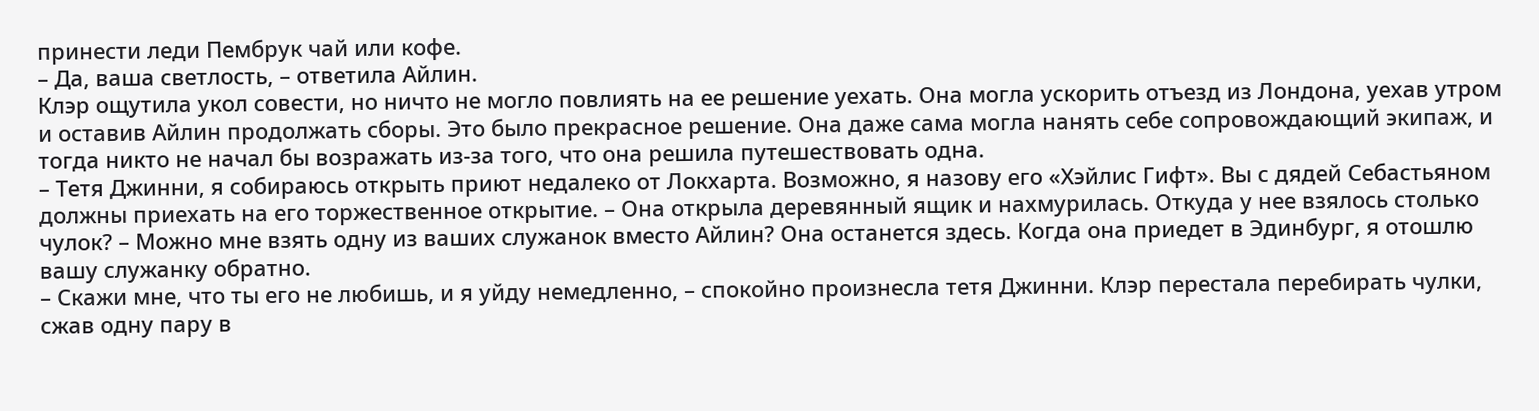принести леди Пембрук чай или кофе.
– Да, ваша светлость, – ответила Айлин.
Клэр ощутила укол совести, но ничто не могло повлиять на ее решение уехать. Она могла ускорить отъезд из Лондона, уехав утром и оставив Айлин продолжать сборы. Это было прекрасное решение. Она даже сама могла нанять себе сопровождающий экипаж, и тогда никто не начал бы возражать из-за того, что она решила путешествовать одна.
– Тетя Джинни, я собираюсь открыть приют недалеко от Локхарта. Возможно, я назову его «Хэйлис Гифт». Вы с дядей Себастьяном должны приехать на его торжественное открытие. – Она открыла деревянный ящик и нахмурилась. Откуда у нее взялось столько чулок? – Можно мне взять одну из ваших служанок вместо Айлин? Она останется здесь. Когда она приедет в Эдинбург, я отошлю вашу служанку обратно.
– Скажи мне, что ты его не любишь, и я уйду немедленно, – спокойно произнесла тетя Джинни. Клэр перестала перебирать чулки, сжав одну пару в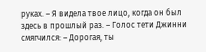руках. – Я видела твое лицо, когда он был здесь в прошлый раз. – Голос тети Джинни смягчился: – Дорогая, ты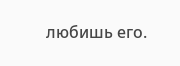любишь его.